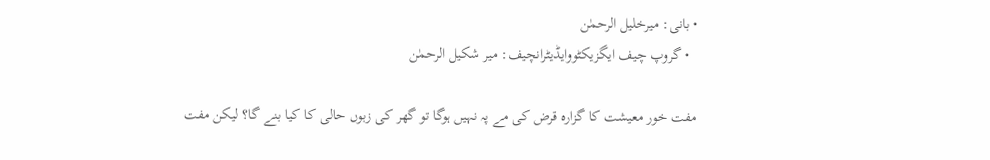• بانی: میرخلیل الرحمٰن
  • گروپ چیف ایگزیکٹووایڈیٹرانچیف: میر شکیل الرحمٰن

مفت خور معیشت کا گزارہ قرض کی مے پہ نہیں ہوگا تو گھر کی زبوں حالی کا کیا بنے گا؟ لیکن مفت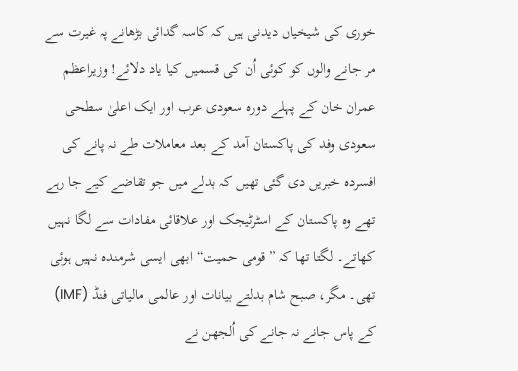خوری کی شیخیاں دیدنی ہیں کہ کاسہ گدائی بڑھانے پہ غیرت سے مر جانے والوں کو کوئی اُن کی قسمیں کیا یاد دلائے! وزیراعظم عمران خان کے پہلے دورہ سعودی عرب اور ایک اعلیٰ سطحی سعودی وفد کی پاکستان آمد کے بعد معاملات طے نہ پانے کی افسردہ خبریں دی گئی تھیں کہ بدلے میں جو تقاضے کیے جا رہے تھے وہ پاکستان کے اسٹرٹیجک اور علاقائی مفادات سے لگا نہیں کھاتے۔ لگتا تھا کہ ”قومی حمیت“ ابھی ایسی شرمندہ نہیں ہوئی تھی۔ مگر، صبح شام بدلتے بیانات اور عالمی مالیاتی فنڈ (IMF) کے پاس جانے نہ جانے کی اُلجھن نے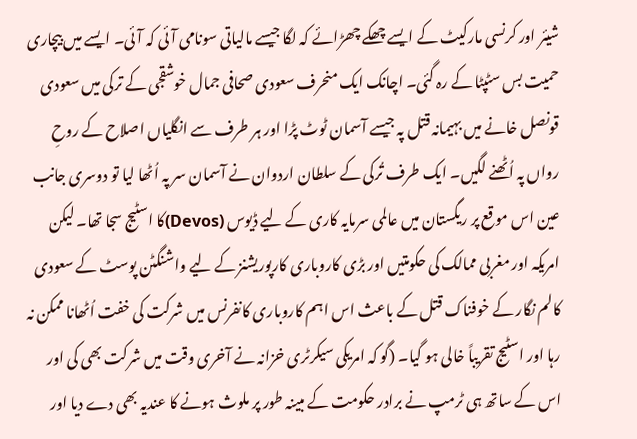شیئر اور کرنسی مارکیٹ کے ایسے چھکے چھڑائے کہ لگا جیسے مالیاتی سونامی آئی کہ آئی۔ ایسے میں بیچاری حمیت بس سٹپٹا کے رہ گئی۔ اچانک ایک منحرف سعودی صحافی جمال خوشقجی کے ترکی میں سعودی قونصل خانے میں بہیمانہ قتل پہ جیسے آسمان ٹوٹ پڑا اور ہر طرف سے انگلیاں اصلاح کے روحِ رواں پہ اُٹھنے لگیں۔ ایک طرف تُرکی کے سلطان اردوان نے آسمان سر پہ اُٹھا لیا تو دوسری جانب عین اس موقع پر ریگستان میں عالمی سرمایہ کاری کے لیے ڈیوس (Devos)کا اسٹیج سجا تھا۔ لیکن امریکہ اور مغربی ممالک کی حکومتیں اور بڑی کاروباری کارپوریشنز کے لیے واشنگٹن پوسٹ کے سعودی کالم نگار کے خوفناک قتل کے باعث اس اہم کاروباری کانفرنس میں شرکت کی خفت اُٹھانا ممکن نہ رہا اور اسٹیج تقریباً خالی ہو گیا۔ (گو کہ امریکی سیکرٹری خزانہ نے آخری وقت میں شرکت بھی کی اور اس کے ساتھ ہی ٹرمپ نے برادر حکومت کے مبینہ طور پر ملوث ہونے کا عندیہ بھی دے دیا اور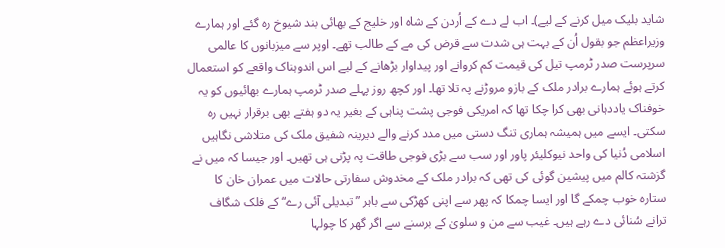شاید بلیک میل کرنے کے لیے)۔ اب لے دے کے اُردن کے شاہ اور خلیج کے بھائی بند شیوخ رہ گئے اور ہمارے وزیراعظم جو بقول اُن کے بہت ہی شدت سے قرض کی مے کے طالب تھے۔ اوپر سے میزبانوں کا عالمی سرپرست صدر ٹرمپ تیل کی قیمت کم کروانے اور پیداوار بڑھانے کے لیے اس اندوہناک واقعے کو استعمال کرتے ہوئے ہمارے برادر ملک کے بازو مروڑنے پہ تلا تھا۔ اور کچھ روز پہلے صدر ٹرمپ ہمارے بھائیوں کو یہ خوفناک یاددہانی بھی کرا چکا تھا کہ امریکی فوجی پشت پناہی کے بغیر یہ دو ہفتے بھی برقرار نہیں رہ سکتی۔ ایسے میں ہمیشہ ہماری تنگ دستی میں مدد کرنے والے دیرینہ شفیق ملک کی متلاشی نگاہیں اسلامی دُنیا کی واحد نیوکلیئر پاور اور سب سے بڑی فوجی طاقت پہ پڑنی ہی تھیں۔ اور جیسا کہ میں نے گزشتہ کالم میں پیشین گوئی کی تھی کہ برادر ملک کے مخدوش سفارتی حالات میں عمران خان کا ستارہ خوب چمکے گا اور ایسا چمکا کہ پھر سے اپنی کھڑکی سے باہر ”تبدیلی آئی رے“ کے فلک شگاف ترانے سُنائی دے رہے ہیں۔ غیب سے من و سلویٰ کے برسنے سے اگر گھر کا چولہا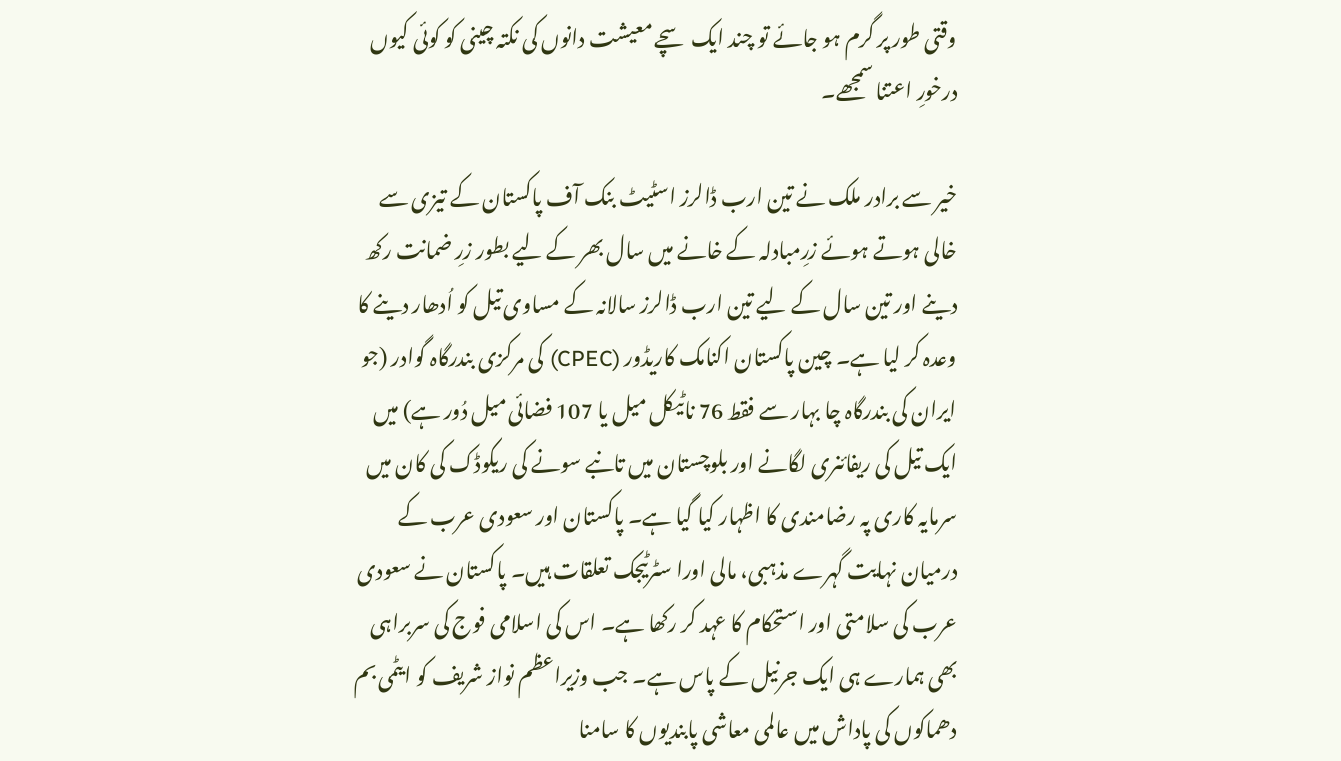وقتی طور پر گرم ہو جائے تو چند ایک سچے معیشت دانوں کی نکتہ چینی کو کوئی کیوں درخورِ اعتنا سمجھے۔

خیر سے برادر ملک نے تین ارب ڈالرز اسٹیٹ بنک آف پاکستان کے تیزی سے خالی ہوتے ہوئے زرِمبادلہ کے خانے میں سال بھر کے لیے بطور زرِ ضمانت رکھ دینے اور تین سال کے لیے تین ارب ڈالرز سالانہ کے مساوی تیل کو اُدھار دینے کا وعدہ کر لیا ہے۔ چین پاکستان اکنامک کاریڈور (CPEC) کی مرکزی بندرگاہ گوادر (جو ایران کی بندرگاہ چا بہار سے فقط 76 ناٹیکل میل یا 107 فضائی میل دُور ہے) میں ایک تیل کی ریفائنری لگانے اور بلوچستان میں تانبے سونے کی ریکوڈک کی کان میں سرمایہ کاری پہ رضامندی کا اظہار کیا گیا ہے۔ پاکستان اور سعودی عرب کے درمیان نہایت گہرے مذہبی، مالی اورا سٹرٹیجک تعلقات ہیں۔ پاکستان نے سعودی عرب کی سلامتی اور استحکام کا عہد کر رکھا ہے۔ اس کی اسلامی فوج کی سربراہی بھی ہمارے ہی ایک جرنیل کے پاس ہے۔ جب وزیراعظم نواز شریف کو ایٹمی بم دھماکوں کی پاداش میں عالمی معاشی پابندیوں کا سامنا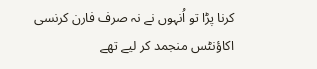کرنا پڑا تو اُنہوں نے نہ صرف فارن کرنسی اکاؤنٹس منجمد کر لیے تھے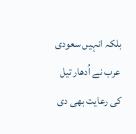بلکہ انہیں سعودی عرب نے اُدھار تیل کی رعایت بھی دی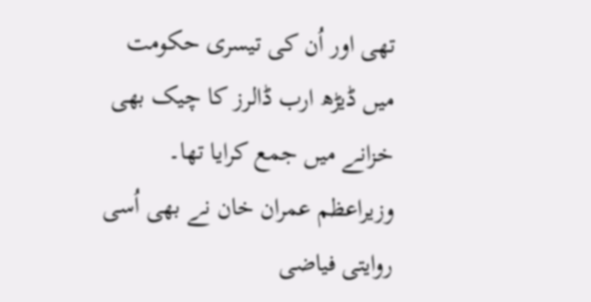تھی اور اُن کی تیسری حکومت میں ڈیڑھ ارب ڈالرز کا چیک بھی خزانے میں جمع کرایا تھا۔ وزیراعظم عمران خان نے بھی اُسی روایتی فیاضی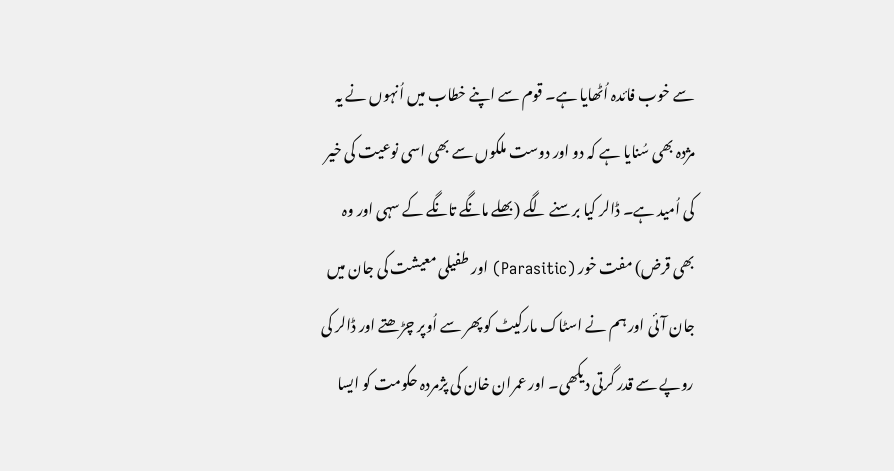سے خوب فائدہ اُٹھایا ہے۔ قوم سے اپنے خطاب میں اُنہوں نے یہ مژدہ بھی سُنایا ہے کہ دو اور دوست ملکوں سے بھی اسی نوعیت کی خیر کی اُمید ہے۔ ڈالر کیا برسنے لگے (بھلے مانگے تانگے کے سہی اور وہ بھی قرض) مفت خور (Parasitic) اور طفیلی معیشت کی جان میں جان آئی اور ہم نے اسٹاک مارکیٹ کو پھر سے اُوپر چڑھتے اور ڈالر کی روپے سے قدر گرتی دیکھی۔ اور عمران خان کی پژمردہ حکومت کو ایسا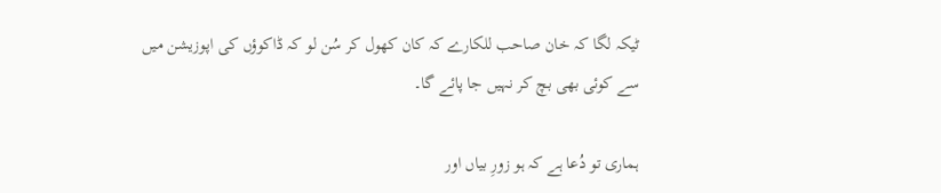ٹیکہ لگا کہ خان صاحب للکارے کہ کان کھول کر سُن لو کہ ڈاکوؤں کی اپوزیشن میں سے کوئی بھی بچ کر نہیں جا پائے گا۔

ہماری تو دُعا ہے کہ ہو زورِ بیاں اور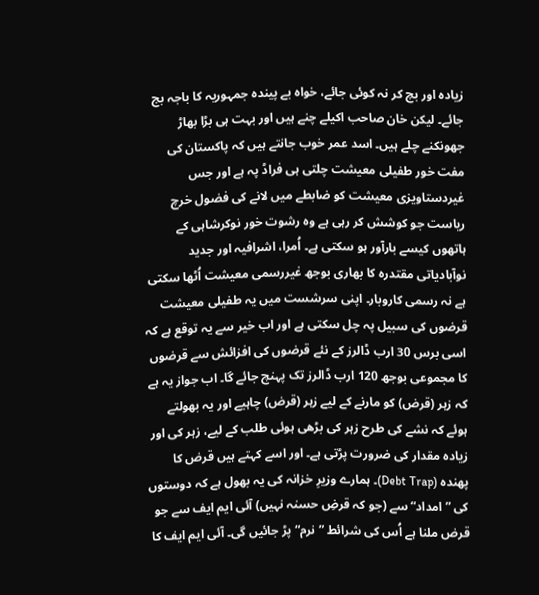زیادہ اور بچ کر نہ کوئی جائے، خواہ بے پیندہ جمہوریہ کا باجہ بج جائے۔ لیکن خان صاحب اکیلے چنے ہیں اور بہت ہی بڑا بھاڑ جھونکنے چلے ہیں۔ اسد عمر خوب جانتے ہیں کہ پاکستان کی مفت خور طفیلی معیشت چلتی ہی فراڈ پہ ہے اور جس غیردستاویزی معیشت کو ضابطے میں لانے کی فضول خرچ ریاست جو کوشش کر رہی ہے وہ رشوت خور نوکرشاہی کے ہاتھوں کیسے بارآور ہو سکتی ہے۔ اُمرا، اشرافیہ اور جدید نوآبادیاتی مقتدرہ کا بھاری بوجھ غیررسمی معیشت اُٹھا سکتی ہے نہ رسمی کاروبار۔ اپنی سرشست میں یہ طفیلی معیشت قرضوں کی سبیل پہ چل سکتی ہے اور اب خیر سے یہ توقع ہے کہ اسی برس 30 ارب ڈالرز کے نئے قرضوں کی افزائش سے قرضوں کا مجموعی بوجھ 120 ارب ڈالرز تک پہنچ جائے گا۔ اب جواز یہ ہے کہ زہر (قرض) کو مارنے کے لیے زہر (قرض) چاہیے اور یہ بھولتے ہوئے کہ نشے کی طرح زہر کی بڑھی ہوئی طلب کے لیے، زہر کی اور زیادہ مقدار کی ضرورت پڑتی ہے۔ اور اسے کہتے ہیں قرض کا پھندہ (Debt Trap)۔ ہمارے وزیرِ خزانہ کی یہ بھول ہے کہ دوستوں کی ”امداد“ سے (جو کہ قرضِ حسنہ نہیں) آئی ایم ایف سے جو قرض ملنا ہے اُس کی شرائط ”نرم“ پڑ جائیں گی۔ آئی ایم ایف کا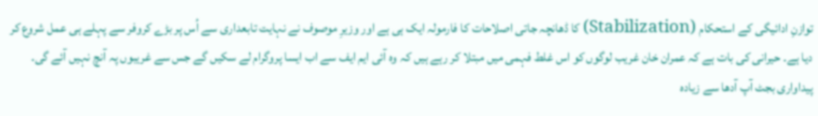توازنِ ادائیگی کے استحکام (Stabilization) کا ڈھانچہ جاتی اصلاحات کا فارمولہ ایک ہی ہے اور وزیرِ موصوف نے نہایت تابعداری سے اُس پر بڑے کروفر سے پہلے ہی عمل شروع کر دیا ہے۔ حیرانی کی بات ہے کہ عمران خان غریب لوگوں کو اس غلط فہمی میں مبتلا کر رہے ہیں کہ وہ آئی ایم ایف سے اب ایسا پروگرام لے سکیں گے جس سے غریبوں پہ آنچ نہیں آئے گی۔ پیداواری بجٹ آپ آدھا سے زیادہ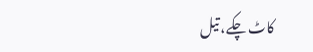کاٹ چکے، تیل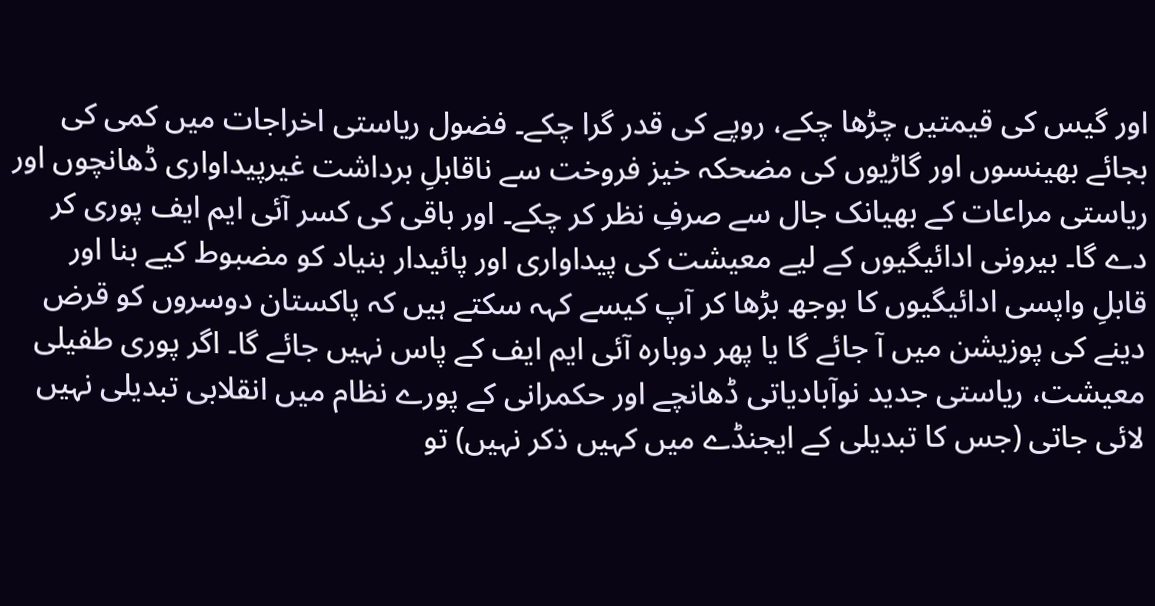اور گیس کی قیمتیں چڑھا چکے، روپے کی قدر گرا چکے۔ فضول ریاستی اخراجات میں کمی کی بجائے بھینسوں اور گاڑیوں کی مضحکہ خیز فروخت سے ناقابلِ برداشت غیرپیداواری ڈھانچوں اور ریاستی مراعات کے بھیانک جال سے صرفِ نظر کر چکے۔ اور باقی کی کسر آئی ایم ایف پوری کر دے گا۔ بیرونی ادائیگیوں کے لیے معیشت کی پیداواری اور پائیدار بنیاد کو مضبوط کیے بنا اور قابلِ واپسی ادائیگیوں کا بوجھ بڑھا کر آپ کیسے کہہ سکتے ہیں کہ پاکستان دوسروں کو قرض دینے کی پوزیشن میں آ جائے گا یا پھر دوبارہ آئی ایم ایف کے پاس نہیں جائے گا۔ اگر پوری طفیلی معیشت، ریاستی جدید نوآبادیاتی ڈھانچے اور حکمرانی کے پورے نظام میں انقلابی تبدیلی نہیں لائی جاتی (جس کا تبدیلی کے ایجنڈے میں کہیں ذکر نہیں) تو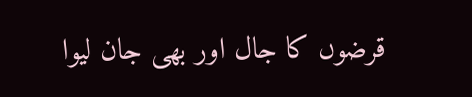قرضوں کا جال اور بھی جان لیوا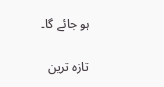ہو جائے گا۔

تازہ ترین